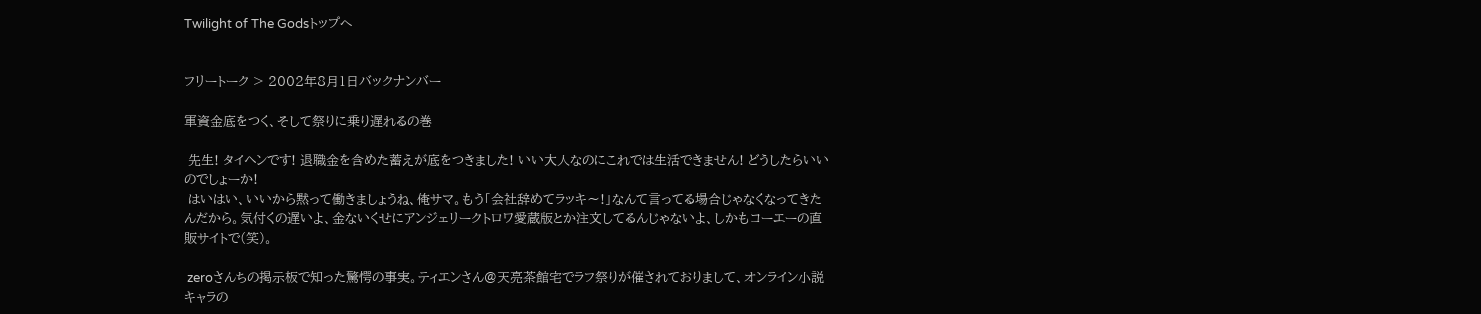Twilight of The Godsトップへ


フリートーク > 2002年8月1日バックナンバー

軍資金底をつく、そして祭りに乗り遅れるの巻

 先生! タイヘンです! 退職金を含めた蓄えが底をつきました! いい大人なのにこれでは生活できません! どうしたらいいのでしょーか!
 はいはい、いいから黙って働きましょうね、俺サマ。もう「会社辞めてラッキ〜!」なんて言ってる場合じゃなくなってきたんだから。気付くの遅いよ、金ないくせにアンジェリークトロワ愛蔵版とか注文してるんじゃないよ、しかもコーエーの直販サイトで(笑)。

 zeroさんちの掲示板で知った驚愕の事実。ティエンさん@天亮茶館宅でラフ祭りが催されておりまして、オンライン小説キャラの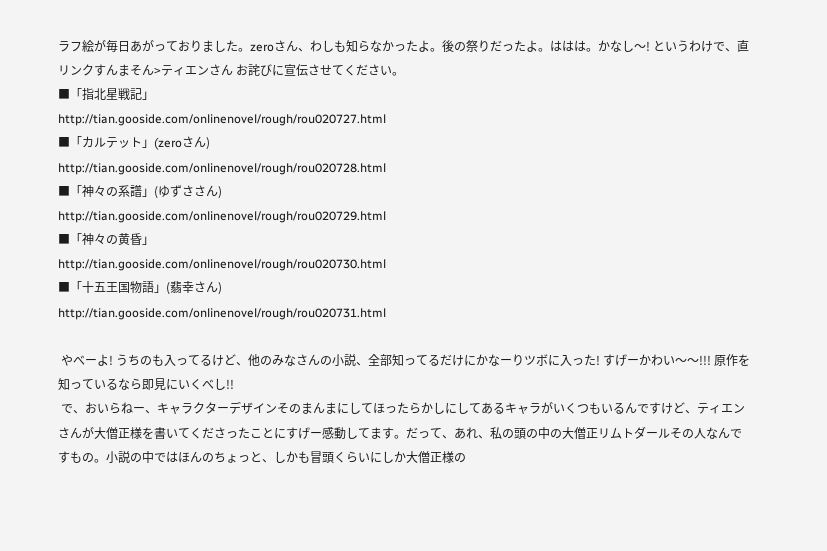ラフ絵が毎日あがっておりました。zeroさん、わしも知らなかったよ。後の祭りだったよ。ははは。かなし〜! というわけで、直リンクすんまそん>ティエンさん お詫びに宣伝させてください。
■「指北星戦記」
http://tian.gooside.com/onlinenovel/rough/rou020727.html
■「カルテット」(zeroさん)
http://tian.gooside.com/onlinenovel/rough/rou020728.html
■「神々の系譜」(ゆずささん)
http://tian.gooside.com/onlinenovel/rough/rou020729.html
■「神々の黄昏」
http://tian.gooside.com/onlinenovel/rough/rou020730.html
■「十五王国物語」(翡幸さん)
http://tian.gooside.com/onlinenovel/rough/rou020731.html

 やべーよ! うちのも入ってるけど、他のみなさんの小説、全部知ってるだけにかなーりツボに入った! すげーかわい〜〜!!! 原作を知っているなら即見にいくべし!!
 で、おいらねー、キャラクターデザインそのまんまにしてほったらかしにしてあるキャラがいくつもいるんですけど、ティエンさんが大僧正様を書いてくださったことにすげー感動してます。だって、あれ、私の頭の中の大僧正リムトダールその人なんですもの。小説の中ではほんのちょっと、しかも冒頭くらいにしか大僧正様の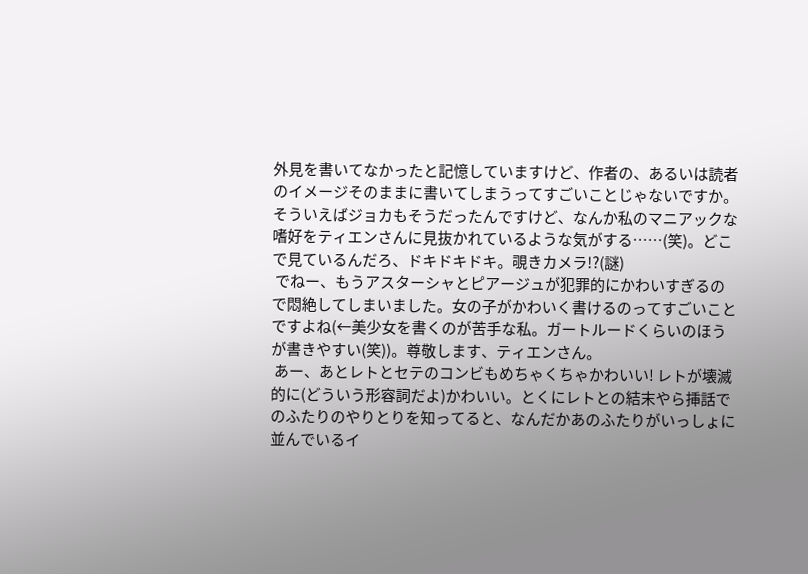外見を書いてなかったと記憶していますけど、作者の、あるいは読者のイメージそのままに書いてしまうってすごいことじゃないですか。そういえばジョカもそうだったんですけど、なんか私のマニアックな嗜好をティエンさんに見抜かれているような気がする……(笑)。どこで見ているんだろ、ドキドキドキ。覗きカメラ!?(謎)
 でねー、もうアスターシャとピアージュが犯罪的にかわいすぎるので悶絶してしまいました。女の子がかわいく書けるのってすごいことですよね(←美少女を書くのが苦手な私。ガートルードくらいのほうが書きやすい(笑))。尊敬します、ティエンさん。
 あー、あとレトとセテのコンビもめちゃくちゃかわいい! レトが壊滅的に(どういう形容詞だよ)かわいい。とくにレトとの結末やら挿話でのふたりのやりとりを知ってると、なんだかあのふたりがいっしょに並んでいるイ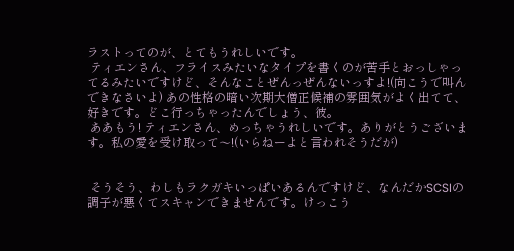ラストってのが、とてもうれしいです。
 ティエンさん、フライスみたいなタイプを書くのが苦手とおっしゃってるみたいですけど、そんなことぜんっぜんないっすよ!(向こうで叫んできなさいよ) あの性格の暗い次期大僧正候補の雰囲気がよく出てて、好きです。どこ行っちゃったんでしょう、彼。
 ああもう! ティエンさん、めっちゃうれしいです。ありがとうございます。私の愛を受け取って〜!(いらねーよと言われそうだが)


 そうそう、わしもラクガキいっぱいあるんですけど、なんだかSCSIの調子が悪くてスキャンできませんです。けっこう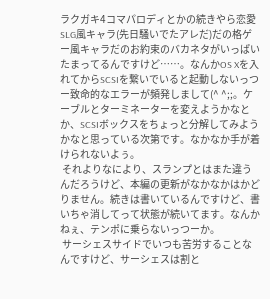ラクガキ4コマパロディとかの続きやら恋愛SLG風キャラ(先日騒いでたアレだ)だの格ゲー風キャラだのお約束のバカネタがいっぱいたまってるんですけど……。なんかOS Xを入れてからSCSIを繋いでいると起動しないっつー致命的なエラーが頻発しまして(^ ^;;。ケーブルとターミネーターを変えようかなとか、SCSIボックスをちょっと分解してみようかなと思っている次第です。なかなか手が着けられないよぅ。
 それよりなにより、スランプとはまた違うんだろうけど、本編の更新がなかなかはかどりません。続きは書いているんですけど、書いちゃ消してって状態が続いてます。なんかねぇ、テンポに乗らないっつーか。
 サーシェスサイドでいつも苦労することなんですけど、サーシェスは割と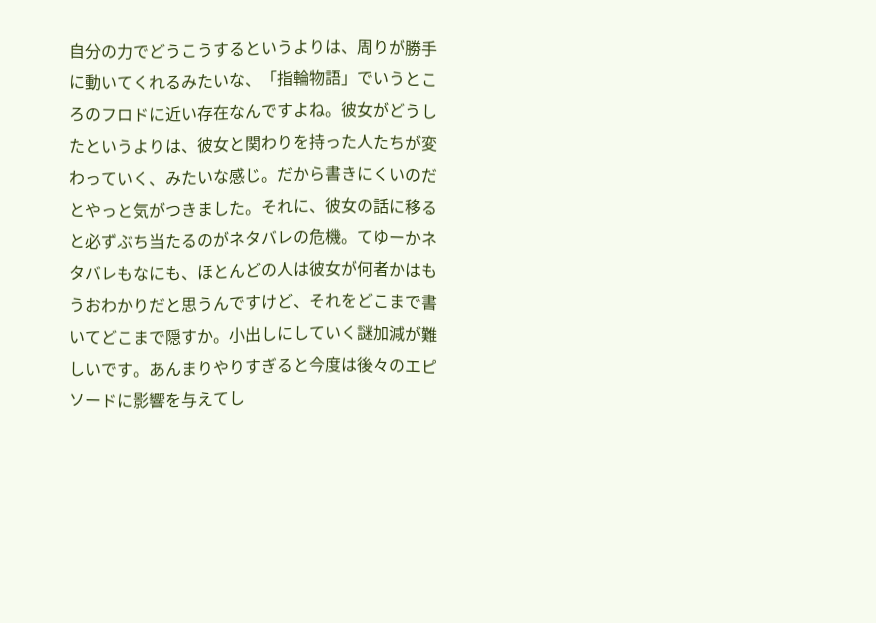自分の力でどうこうするというよりは、周りが勝手に動いてくれるみたいな、「指輪物語」でいうところのフロドに近い存在なんですよね。彼女がどうしたというよりは、彼女と関わりを持った人たちが変わっていく、みたいな感じ。だから書きにくいのだとやっと気がつきました。それに、彼女の話に移ると必ずぶち当たるのがネタバレの危機。てゆーかネタバレもなにも、ほとんどの人は彼女が何者かはもうおわかりだと思うんですけど、それをどこまで書いてどこまで隠すか。小出しにしていく謎加減が難しいです。あんまりやりすぎると今度は後々のエピソードに影響を与えてし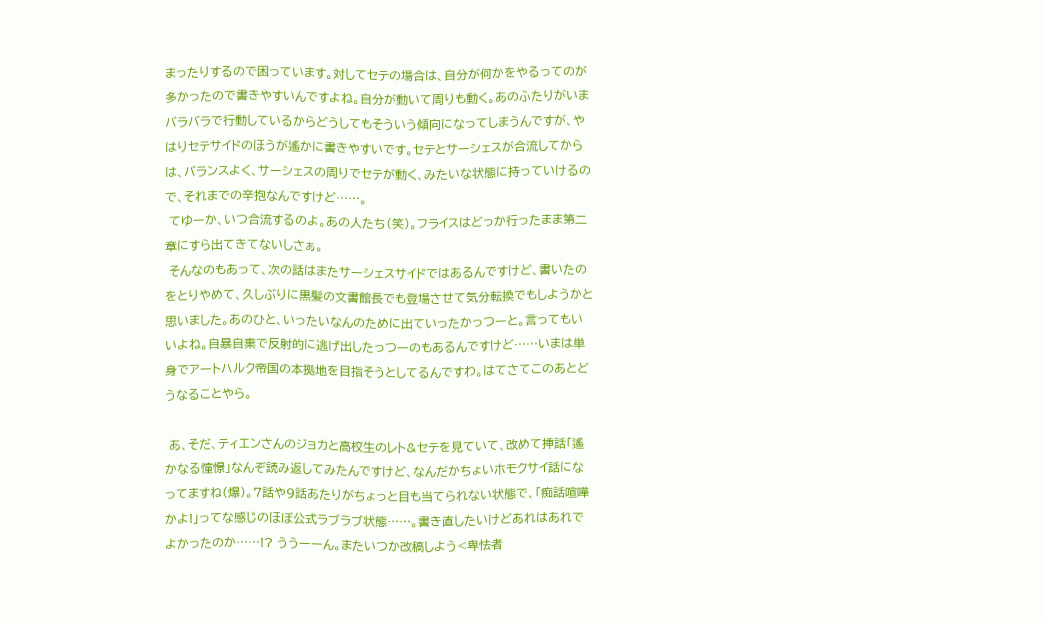まったりするので困っています。対してセテの場合は、自分が何かをやるってのが多かったので書きやすいんですよね。自分が動いて周りも動く。あのふたりがいまバラバラで行動しているからどうしてもそういう傾向になってしまうんですが、やはりセテサイドのほうが遙かに書きやすいです。セテとサーシェスが合流してからは、バランスよく、サーシェスの周りでセテが動く、みたいな状態に持っていけるので、それまでの辛抱なんですけど……。
 てゆーか、いつ合流するのよ。あの人たち(笑)。フライスはどっか行ったまま第二章にすら出てきてないしさぁ。
 そんなのもあって、次の話はまたサーシェスサイドではあるんですけど、書いたのをとりやめて、久しぶりに黒髪の文書館長でも登場させて気分転換でもしようかと思いました。あのひと、いったいなんのために出ていったかっつーと。言ってもいいよね。自暴自棄で反射的に逃げ出したっつーのもあるんですけど……いまは単身でアートハルク帝国の本拠地を目指そうとしてるんですわ。はてさてこのあとどうなることやら。

 あ、そだ、ティエンさんのジョカと高校生のレト&セテを見ていて、改めて挿話「遙かなる憧憬」なんぞ読み返してみたんですけど、なんだかちょいホモクサイ話になってますね(爆)。7話や9話あたりがちょっと目も当てられない状態で、「痴話喧嘩かよ!」ってな感じのほぼ公式ラブラブ状態……。書き直したいけどあれはあれでよかったのか……!? ううーーん。またいつか改稿しよう<卑怯者